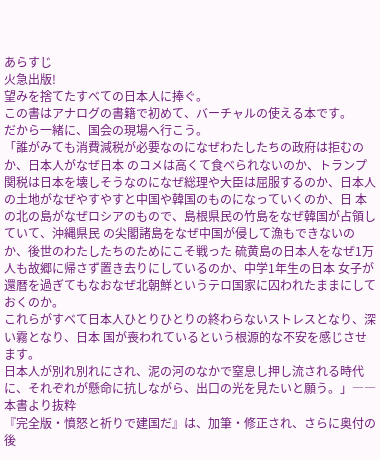あらすじ
火急出版!
望みを捨てたすべての日本人に捧ぐ。
この書はアナログの書籍で初めて、バーチャルの使える本です。
だから一緒に、国会の現場へ行こう。
「誰がみても消費減税が必要なのになぜわたしたちの政府は拒むのか、日本人がなぜ日本 のコメは高くて食べられないのか、トランプ関税は日本を壊しそうなのになぜ総理や大臣は屈服するのか、日本人の土地がなぜやすやすと中国や韓国のものになっていくのか、日 本の北の島がなぜロシアのもので、島根県民の竹島をなぜ韓国が占領していて、沖縄県民 の尖閣諸島をなぜ中国が侵して漁もできないのか、後世のわたしたちのためにこそ戦った 硫黄島の日本人をなぜ1万人も故郷に帰さず置き去りにしているのか、中学1年生の日本 女子が還暦を過ぎてもなおなぜ北朝鮮というテロ国家に囚われたままにしておくのか。
これらがすべて日本人ひとりひとりの終わらないストレスとなり、深い霧となり、日本 国が喪われているという根源的な不安を感じさせます。
日本人が別れ別れにされ、泥の河のなかで窒息し押し流される時代に、それぞれが懸命に抗しながら、出口の光を見たいと願う。」――本書より抜粋
『完全版・憤怒と祈りで建国だ』は、加筆・修正され、さらに奥付の後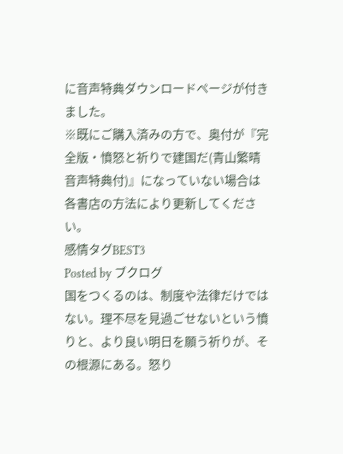に音声特典ダウンロードページが付きました。
※既にご購入済みの方で、奥付が『完全版・憤怒と祈りで建国だ(青山繁晴 音声特典付)』になっていない場合は各書店の方法により更新してください。
感情タグBEST3
Posted by ブクログ
国をつくるのは、制度や法律だけではない。理不尽を見過ごせないという憤りと、より良い明日を願う祈りが、その根源にある。怒り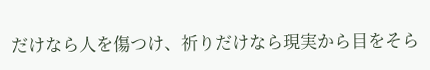だけなら人を傷つけ、祈りだけなら現実から目をそら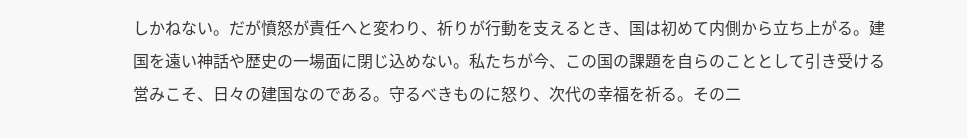しかねない。だが憤怒が責任へと変わり、祈りが行動を支えるとき、国は初めて内側から立ち上がる。建国を遠い神話や歴史の一場面に閉じ込めない。私たちが今、この国の課題を自らのこととして引き受ける営みこそ、日々の建国なのである。守るべきものに怒り、次代の幸福を祈る。その二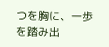つを胸に、一歩を踏み出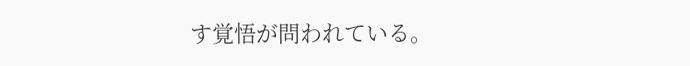す覚悟が問われている。